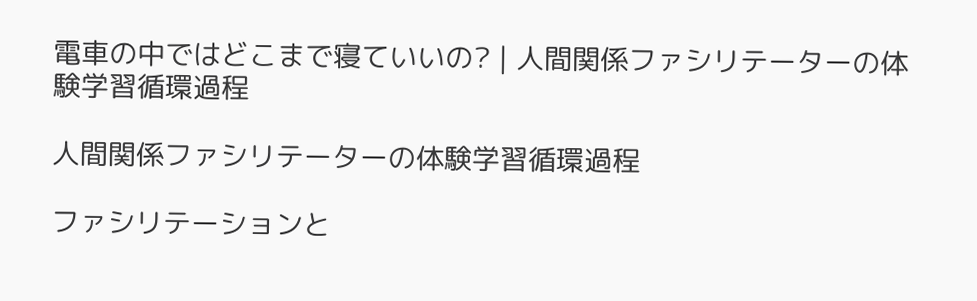電車の中ではどこまで寝ていいの? | 人間関係ファシリテーターの体験学習循環過程

人間関係ファシリテーターの体験学習循環過程

ファシリテーションと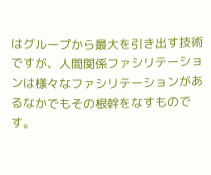はグループから最大を引き出す技術ですが、人間関係ファシリテーションは様々なファシリテーションがあるなかでもその根幹をなすものです。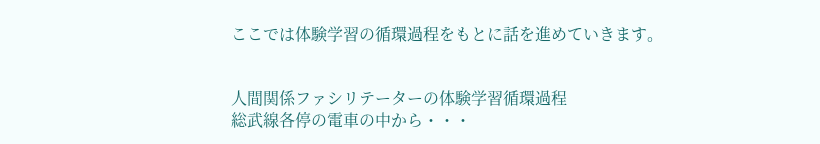ここでは体験学習の循環過程をもとに話を進めていきます。


人間関係ファシリテーターの体験学習循環過程
総武線各停の電車の中から・・・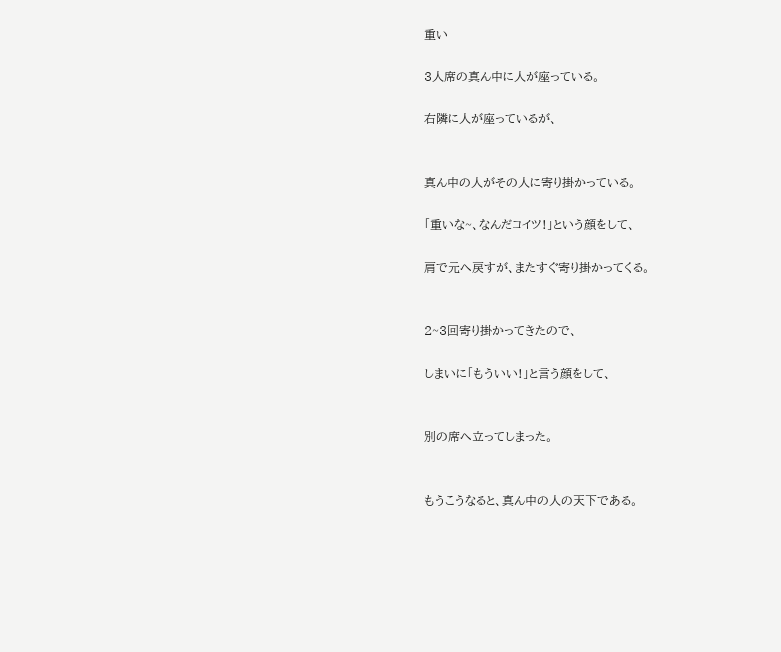重い

3人席の真ん中に人が座っている。

右隣に人が座っているが、


真ん中の人がその人に寄り掛かっている。

「重いな~、なんだコイツ!」という顔をして、

肩で元へ戻すが、またすぐ寄り掛かってくる。


2~3回寄り掛かってきたので、

しまいに「もういい!」と言う顔をして、


別の席へ立ってしまった。


もうこうなると、真ん中の人の天下である。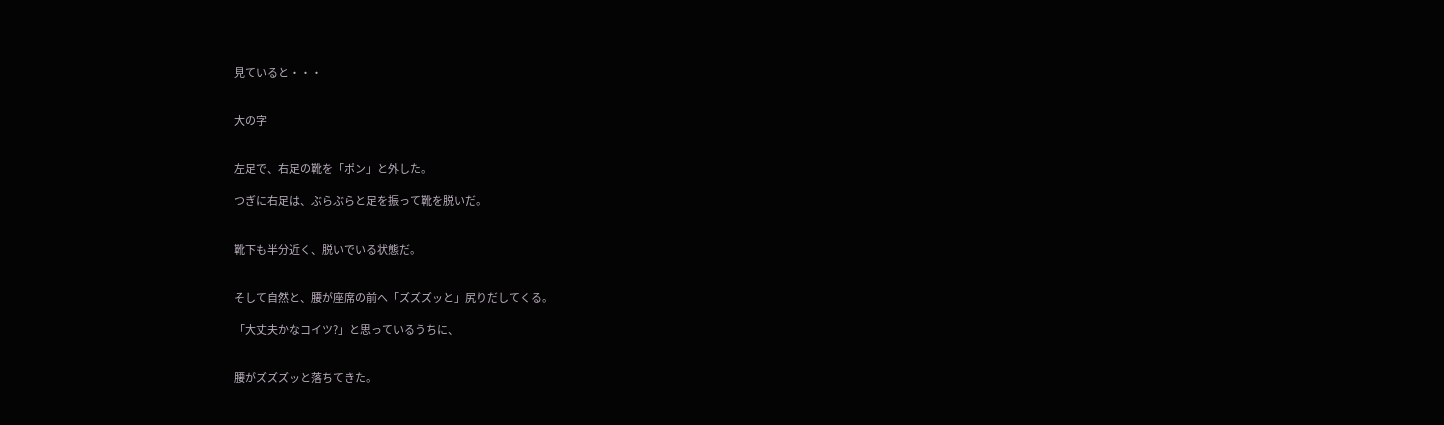見ていると・・・


大の字


左足で、右足の靴を「ポン」と外した。

つぎに右足は、ぶらぶらと足を振って靴を脱いだ。


靴下も半分近く、脱いでいる状態だ。


そして自然と、腰が座席の前へ「ズズズッと」尻りだしてくる。

「大丈夫かなコイツ?」と思っているうちに、


腰がズズズッと落ちてきた。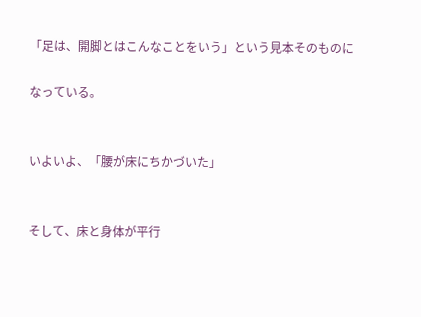「足は、開脚とはこんなことをいう」という見本そのものに

なっている。


いよいよ、「腰が床にちかづいた」


そして、床と身体が平行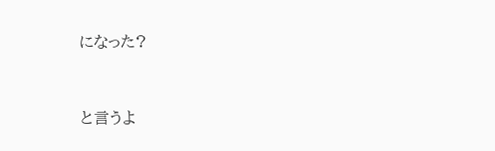になった?


と言うよ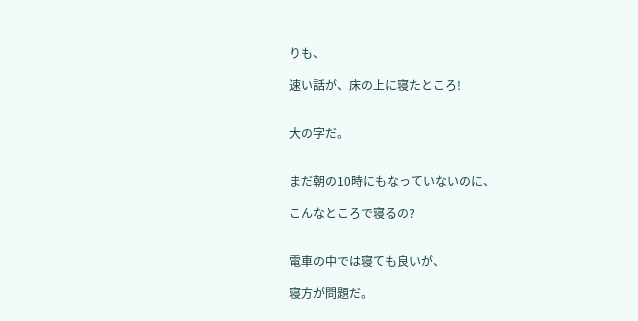りも、

速い話が、床の上に寝たところ!


大の字だ。


まだ朝の10時にもなっていないのに、

こんなところで寝るの?


電車の中では寝ても良いが、

寝方が問題だ。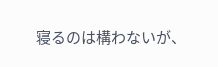寝るのは構わないが、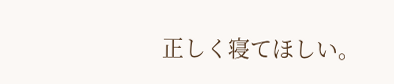正しく寝てほしい。